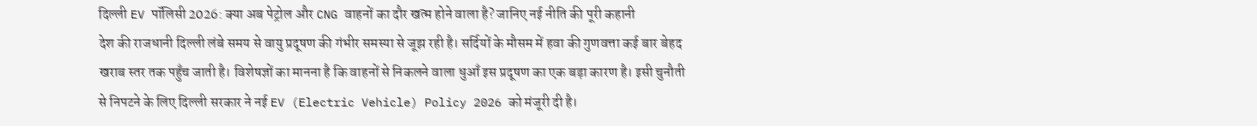दिल्ली EV पॉलिसी 2026: क्या अब पेट्रोल और CNG वाहनों का दौर खत्म होने वाला है? जानिए नई नीति की पूरी कहानी
देश की राजधानी दिल्ली लंबे समय से वायु प्रदूषण की गंभीर समस्या से जूझ रही है। सर्दियों के मौसम में हवा की गुणवत्ता कई बार बेहद खराब स्तर तक पहुँच जाती है। विशेषज्ञों का मानना है कि वाहनों से निकलने वाला धुआँ इस प्रदूषण का एक बड़ा कारण है। इसी चुनौती से निपटने के लिए दिल्ली सरकार ने नई EV (Electric Vehicle) Policy 2026 को मंजूरी दी है।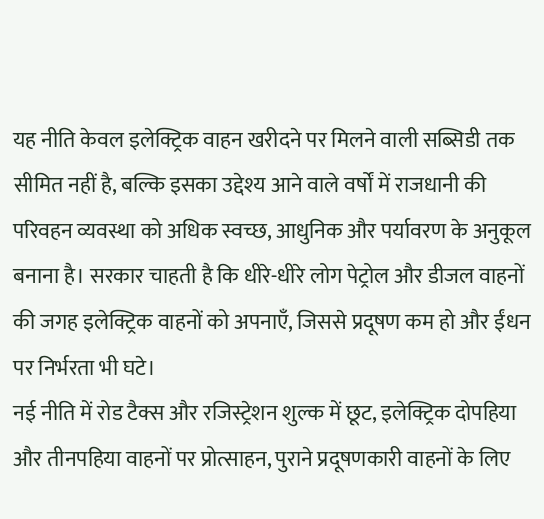यह नीति केवल इलेक्ट्रिक वाहन खरीदने पर मिलने वाली सब्सिडी तक सीमित नहीं है, बल्कि इसका उद्देश्य आने वाले वर्षों में राजधानी की परिवहन व्यवस्था को अधिक स्वच्छ, आधुनिक और पर्यावरण के अनुकूल बनाना है। सरकार चाहती है कि धीरे-धीरे लोग पेट्रोल और डीजल वाहनों की जगह इलेक्ट्रिक वाहनों को अपनाएँ, जिससे प्रदूषण कम हो और ईंधन पर निर्भरता भी घटे।
नई नीति में रोड टैक्स और रजिस्ट्रेशन शुल्क में छूट, इलेक्ट्रिक दोपहिया और तीनपहिया वाहनों पर प्रोत्साहन, पुराने प्रदूषणकारी वाहनों के लिए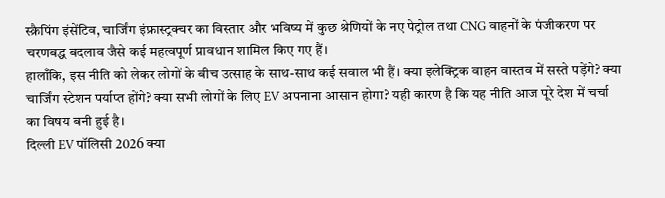स्क्रैपिंग इंसेंटिव, चार्जिंग इंफ्रास्ट्रक्चर का विस्तार और भविष्य में कुछ श्रेणियों के नए पेट्रोल तथा CNG वाहनों के पंजीकरण पर चरणबद्ध बदलाव जैसे कई महत्वपूर्ण प्रावधान शामिल किए गए हैं।
हालाँकि, इस नीति को लेकर लोगों के बीच उत्साह के साथ-साथ कई सवाल भी हैं। क्या इलेक्ट्रिक वाहन वास्तव में सस्ते पड़ेंगे? क्या चार्जिंग स्टेशन पर्याप्त होंगे? क्या सभी लोगों के लिए EV अपनाना आसान होगा? यही कारण है कि यह नीति आज पूरे देश में चर्चा का विषय बनी हुई है।
दिल्ली EV पॉलिसी 2026 क्या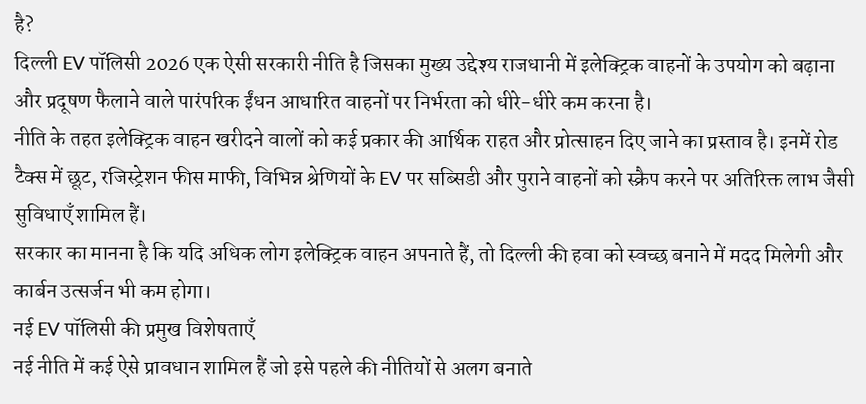है?
दिल्ली EV पॉलिसी 2026 एक ऐसी सरकारी नीति है जिसका मुख्य उद्देश्य राजधानी में इलेक्ट्रिक वाहनों के उपयोग को बढ़ाना और प्रदूषण फैलाने वाले पारंपरिक ईंधन आधारित वाहनों पर निर्भरता को धीरे-धीरे कम करना है।
नीति के तहत इलेक्ट्रिक वाहन खरीदने वालों को कई प्रकार की आर्थिक राहत और प्रोत्साहन दिए जाने का प्रस्ताव है। इनमें रोड टैक्स में छूट, रजिस्ट्रेशन फीस माफी, विभिन्न श्रेणियों के EV पर सब्सिडी और पुराने वाहनों को स्क्रैप करने पर अतिरिक्त लाभ जैसी सुविधाएँ शामिल हैं।
सरकार का मानना है कि यदि अधिक लोग इलेक्ट्रिक वाहन अपनाते हैं, तो दिल्ली की हवा को स्वच्छ बनाने में मदद मिलेगी और कार्बन उत्सर्जन भी कम होगा।
नई EV पॉलिसी की प्रमुख विशेषताएँ
नई नीति में कई ऐसे प्रावधान शामिल हैं जो इसे पहले की नीतियों से अलग बनाते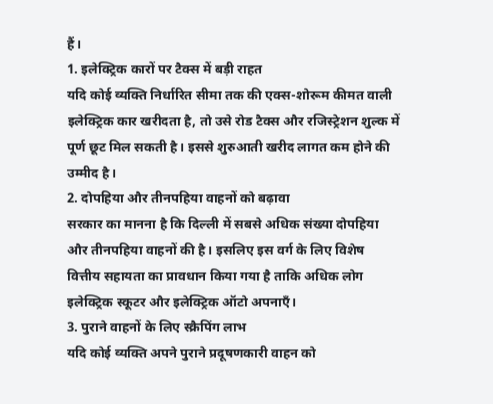हैं।
1. इलेक्ट्रिक कारों पर टैक्स में बड़ी राहत
यदि कोई व्यक्ति निर्धारित सीमा तक की एक्स-शोरूम कीमत वाली इलेक्ट्रिक कार खरीदता है, तो उसे रोड टैक्स और रजिस्ट्रेशन शुल्क में पूर्ण छूट मिल सकती है। इससे शुरुआती खरीद लागत कम होने की उम्मीद है।
2. दोपहिया और तीनपहिया वाहनों को बढ़ावा
सरकार का मानना है कि दिल्ली में सबसे अधिक संख्या दोपहिया और तीनपहिया वाहनों की है। इसलिए इस वर्ग के लिए विशेष वित्तीय सहायता का प्रावधान किया गया है ताकि अधिक लोग इलेक्ट्रिक स्कूटर और इलेक्ट्रिक ऑटो अपनाएँ।
3. पुराने वाहनों के लिए स्क्रैपिंग लाभ
यदि कोई व्यक्ति अपने पुराने प्रदूषणकारी वाहन को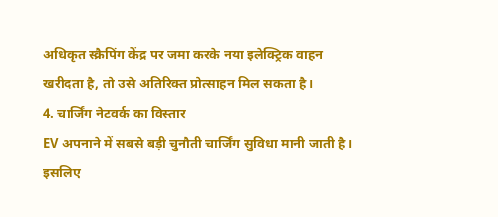अधिकृत स्क्रैपिंग केंद्र पर जमा करके नया इलेक्ट्रिक वाहन खरीदता है, तो उसे अतिरिक्त प्रोत्साहन मिल सकता है।
4. चार्जिंग नेटवर्क का विस्तार
EV अपनाने में सबसे बड़ी चुनौती चार्जिंग सुविधा मानी जाती है। इसलिए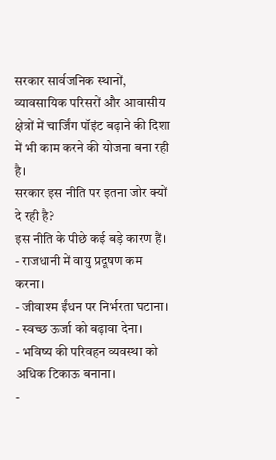सरकार सार्वजनिक स्थानों, व्यावसायिक परिसरों और आवासीय क्षेत्रों में चार्जिंग पॉइंट बढ़ाने की दिशा में भी काम करने की योजना बना रही है।
सरकार इस नीति पर इतना जोर क्यों दे रही है?
इस नीति के पीछे कई बड़े कारण हैं।
- राजधानी में वायु प्रदूषण कम करना।
- जीवाश्म ईंधन पर निर्भरता घटाना।
- स्वच्छ ऊर्जा को बढ़ावा देना।
- भविष्य की परिवहन व्यवस्था को अधिक टिकाऊ बनाना।
-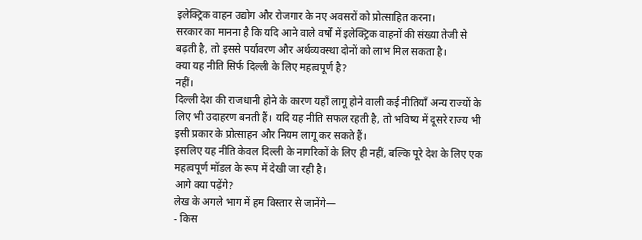इलेक्ट्रिक वाहन उद्योग और रोजगार के नए अवसरों को प्रोत्साहित करना।
सरकार का मानना है कि यदि आने वाले वर्षों में इलेक्ट्रिक वाहनों की संख्या तेजी से बढ़ती है, तो इससे पर्यावरण और अर्थव्यवस्था दोनों को लाभ मिल सकता है।
क्या यह नीति सिर्फ दिल्ली के लिए महत्वपूर्ण है?
नहीं।
दिल्ली देश की राजधानी होने के कारण यहाँ लागू होने वाली कई नीतियाँ अन्य राज्यों के लिए भी उदाहरण बनती हैं। यदि यह नीति सफल रहती है, तो भविष्य में दूसरे राज्य भी इसी प्रकार के प्रोत्साहन और नियम लागू कर सकते हैं।
इसलिए यह नीति केवल दिल्ली के नागरिकों के लिए ही नहीं, बल्कि पूरे देश के लिए एक महत्वपूर्ण मॉडल के रूप में देखी जा रही है।
आगे क्या पढ़ेंगे?
लेख के अगले भाग में हम विस्तार से जानेंगे—
- किस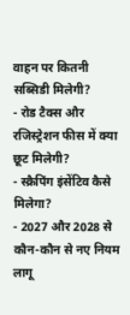वाहन पर कितनी सब्सिडी मिलेगी?
- रोड टैक्स और रजिस्ट्रेशन फीस में क्या छूट मिलेगी?
- स्क्रैपिंग इंसेंटिव कैसे मिलेगा?
- 2027 और 2028 से कौन-कौन से नए नियम लागू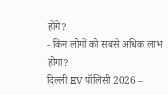होंगे?
- किन लोगों को सबसे अधिक लाभ होगा?
दिल्ली EV पॉलिसी 2026 –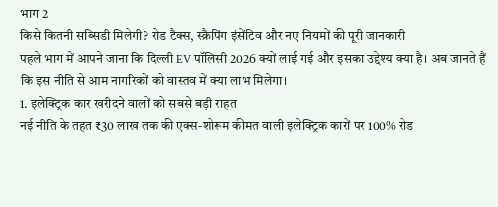भाग 2
किसे कितनी सब्सिडी मिलेगी? रोड टैक्स, स्क्रैपिंग इंसेंटिव और नए नियमों की पूरी जानकारी
पहले भाग में आपने जाना कि दिल्ली EV पॉलिसी 2026 क्यों लाई गई और इसका उद्देश्य क्या है। अब जानते हैं कि इस नीति से आम नागरिकों को वास्तव में क्या लाभ मिलेगा।
1. इलेक्ट्रिक कार खरीदने वालों को सबसे बड़ी राहत
नई नीति के तहत ₹30 लाख तक की एक्स-शोरूम कीमत वाली इलेक्ट्रिक कारों पर 100% रोड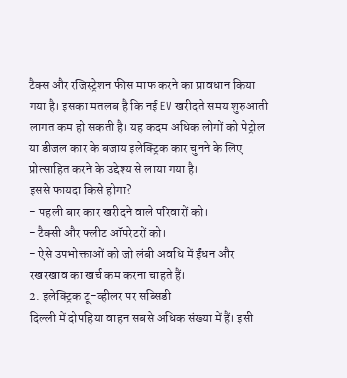टैक्स और रजिस्ट्रेशन फीस माफ करने का प्रावधान किया गया है। इसका मतलब है कि नई EV खरीदते समय शुरुआती लागत कम हो सकती है। यह कदम अधिक लोगों को पेट्रोल या डीजल कार के बजाय इलेक्ट्रिक कार चुनने के लिए प्रोत्साहित करने के उद्देश्य से लाया गया है।
इससे फायदा किसे होगा?
- पहली बार कार खरीदने वाले परिवारों को।
- टैक्सी और फ्लीट ऑपरेटरों को।
- ऐसे उपभोक्ताओं को जो लंबी अवधि में ईंधन और रखरखाव का खर्च कम करना चाहते हैं।
2. इलेक्ट्रिक टू-व्हीलर पर सब्सिडी
दिल्ली में दोपहिया वाहन सबसे अधिक संख्या में हैं। इसी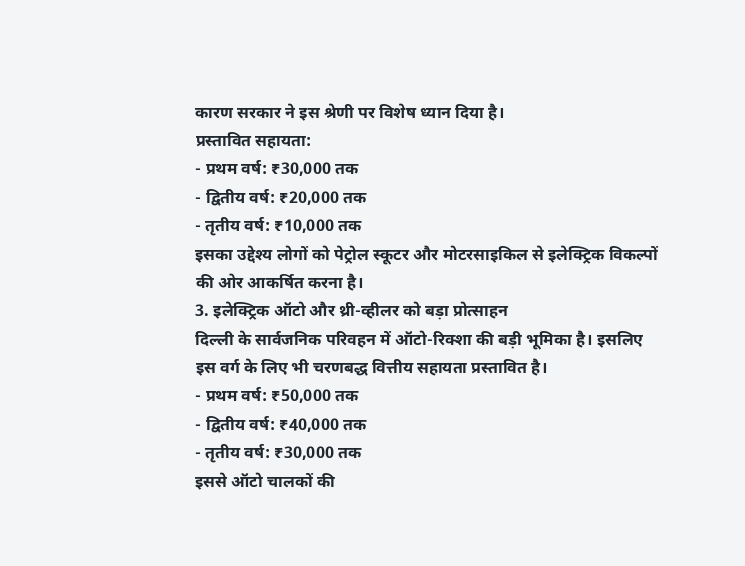कारण सरकार ने इस श्रेणी पर विशेष ध्यान दिया है।
प्रस्तावित सहायता:
- प्रथम वर्ष: ₹30,000 तक
- द्वितीय वर्ष: ₹20,000 तक
- तृतीय वर्ष: ₹10,000 तक
इसका उद्देश्य लोगों को पेट्रोल स्कूटर और मोटरसाइकिल से इलेक्ट्रिक विकल्पों की ओर आकर्षित करना है।
3. इलेक्ट्रिक ऑटो और थ्री-व्हीलर को बड़ा प्रोत्साहन
दिल्ली के सार्वजनिक परिवहन में ऑटो-रिक्शा की बड़ी भूमिका है। इसलिए इस वर्ग के लिए भी चरणबद्ध वित्तीय सहायता प्रस्तावित है।
- प्रथम वर्ष: ₹50,000 तक
- द्वितीय वर्ष: ₹40,000 तक
- तृतीय वर्ष: ₹30,000 तक
इससे ऑटो चालकों की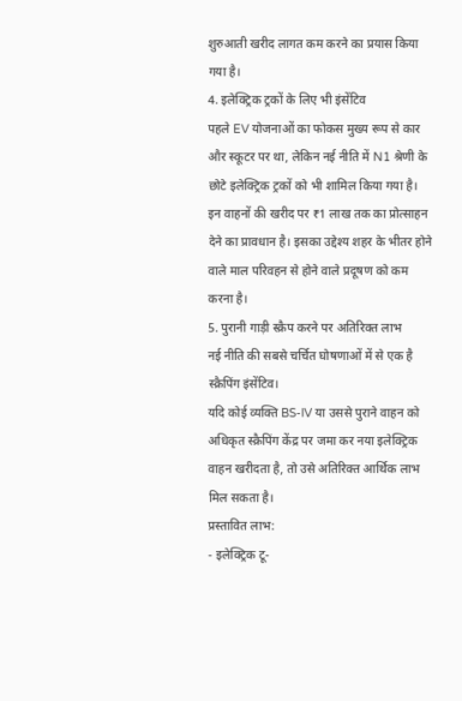शुरुआती खरीद लागत कम करने का प्रयास किया गया है।
4. इलेक्ट्रिक ट्रकों के लिए भी इंसेंटिव
पहले EV योजनाओं का फोकस मुख्य रूप से कार और स्कूटर पर था, लेकिन नई नीति में N1 श्रेणी के छोटे इलेक्ट्रिक ट्रकों को भी शामिल किया गया है।
इन वाहनों की खरीद पर ₹1 लाख तक का प्रोत्साहन देने का प्रावधान है। इसका उद्देश्य शहर के भीतर होने वाले माल परिवहन से होने वाले प्रदूषण को कम करना है।
5. पुरानी गाड़ी स्क्रैप करने पर अतिरिक्त लाभ
नई नीति की सबसे चर्चित घोषणाओं में से एक है स्क्रैपिंग इंसेंटिव।
यदि कोई व्यक्ति BS-IV या उससे पुराने वाहन को अधिकृत स्क्रैपिंग केंद्र पर जमा कर नया इलेक्ट्रिक वाहन खरीदता है, तो उसे अतिरिक्त आर्थिक लाभ मिल सकता है।
प्रस्तावित लाभ:
- इलेक्ट्रिक टू-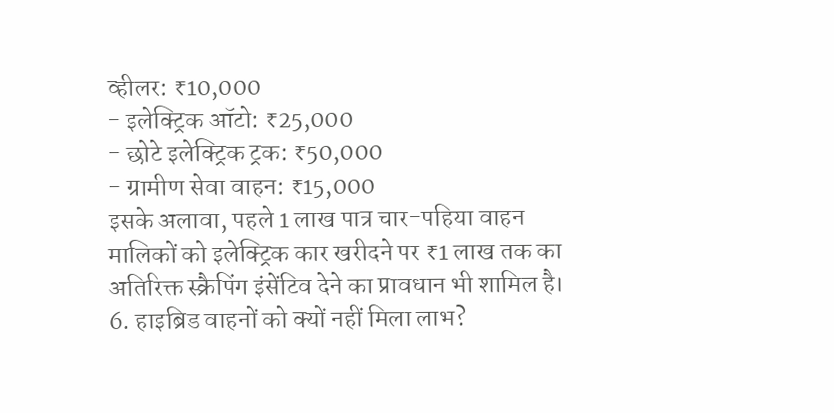व्हीलर: ₹10,000
- इलेक्ट्रिक ऑटो: ₹25,000
- छोटे इलेक्ट्रिक ट्रक: ₹50,000
- ग्रामीण सेवा वाहन: ₹15,000
इसके अलावा, पहले 1 लाख पात्र चार-पहिया वाहन मालिकों को इलेक्ट्रिक कार खरीदने पर ₹1 लाख तक का अतिरिक्त स्क्रैपिंग इंसेंटिव देने का प्रावधान भी शामिल है।
6. हाइब्रिड वाहनों को क्यों नहीं मिला लाभ?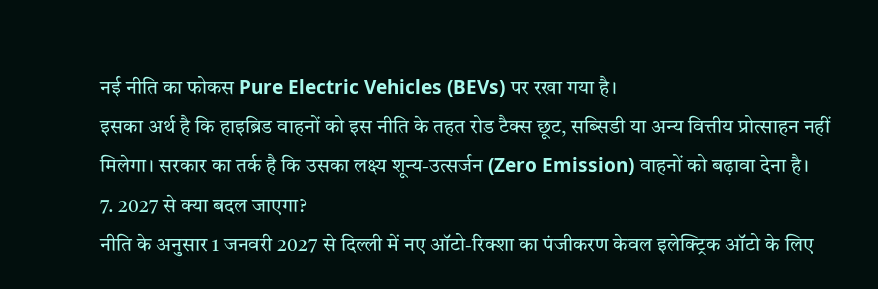नई नीति का फोकस Pure Electric Vehicles (BEVs) पर रखा गया है।
इसका अर्थ है कि हाइब्रिड वाहनों को इस नीति के तहत रोड टैक्स छूट, सब्सिडी या अन्य वित्तीय प्रोत्साहन नहीं मिलेगा। सरकार का तर्क है कि उसका लक्ष्य शून्य-उत्सर्जन (Zero Emission) वाहनों को बढ़ावा देना है।
7. 2027 से क्या बदल जाएगा?
नीति के अनुसार 1 जनवरी 2027 से दिल्ली में नए ऑटो-रिक्शा का पंजीकरण केवल इलेक्ट्रिक ऑटो के लिए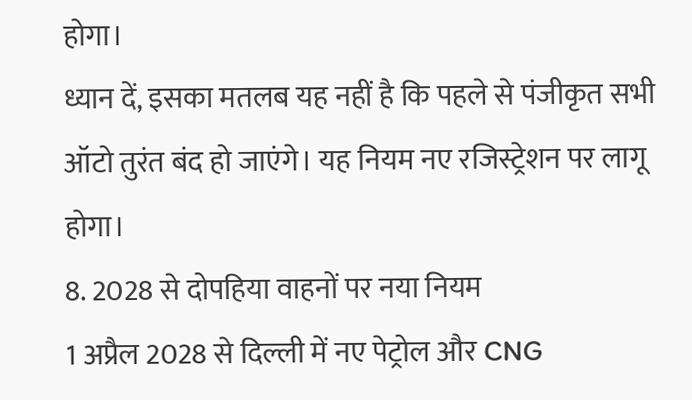होगा।
ध्यान दें, इसका मतलब यह नहीं है कि पहले से पंजीकृत सभी ऑटो तुरंत बंद हो जाएंगे। यह नियम नए रजिस्ट्रेशन पर लागू होगा।
8. 2028 से दोपहिया वाहनों पर नया नियम
1 अप्रैल 2028 से दिल्ली में नए पेट्रोल और CNG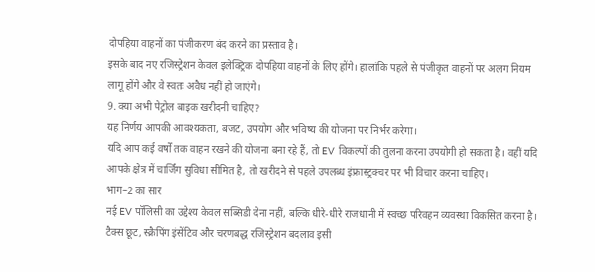दोपहिया वाहनों का पंजीकरण बंद करने का प्रस्ताव है।
इसके बाद नए रजिस्ट्रेशन केवल इलेक्ट्रिक दोपहिया वाहनों के लिए होंगे। हालांकि पहले से पंजीकृत वाहनों पर अलग नियम लागू होंगे और वे स्वतः अवैध नहीं हो जाएंगे।
9. क्या अभी पेट्रोल बाइक खरीदनी चाहिए?
यह निर्णय आपकी आवश्यकता, बजट, उपयोग और भविष्य की योजना पर निर्भर करेगा।
यदि आप कई वर्षों तक वाहन रखने की योजना बना रहे हैं, तो EV विकल्पों की तुलना करना उपयोगी हो सकता है। वहीं यदि आपके क्षेत्र में चार्जिंग सुविधा सीमित है, तो खरीदने से पहले उपलब्ध इंफ्रास्ट्रक्चर पर भी विचार करना चाहिए।
भाग–2 का सार
नई EV पॉलिसी का उद्देश्य केवल सब्सिडी देना नहीं, बल्कि धीरे-धीरे राजधानी में स्वच्छ परिवहन व्यवस्था विकसित करना है। टैक्स छूट, स्क्रैपिंग इंसेंटिव और चरणबद्ध रजिस्ट्रेशन बदलाव इसी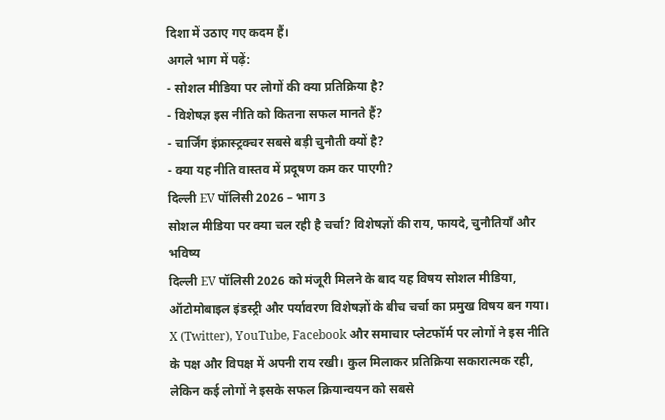दिशा में उठाए गए कदम हैं।
अगले भाग में पढ़ें:
- सोशल मीडिया पर लोगों की क्या प्रतिक्रिया है?
- विशेषज्ञ इस नीति को कितना सफल मानते हैं?
- चार्जिंग इंफ्रास्ट्रक्चर सबसे बड़ी चुनौती क्यों है?
- क्या यह नीति वास्तव में प्रदूषण कम कर पाएगी?
दिल्ली EV पॉलिसी 2026 – भाग 3
सोशल मीडिया पर क्या चल रही है चर्चा? विशेषज्ञों की राय, फायदे, चुनौतियाँ और भविष्य
दिल्ली EV पॉलिसी 2026 को मंजूरी मिलने के बाद यह विषय सोशल मीडिया, ऑटोमोबाइल इंडस्ट्री और पर्यावरण विशेषज्ञों के बीच चर्चा का प्रमुख विषय बन गया। X (Twitter), YouTube, Facebook और समाचार प्लेटफॉर्म पर लोगों ने इस नीति के पक्ष और विपक्ष में अपनी राय रखी। कुल मिलाकर प्रतिक्रिया सकारात्मक रही, लेकिन कई लोगों ने इसके सफल क्रियान्वयन को सबसे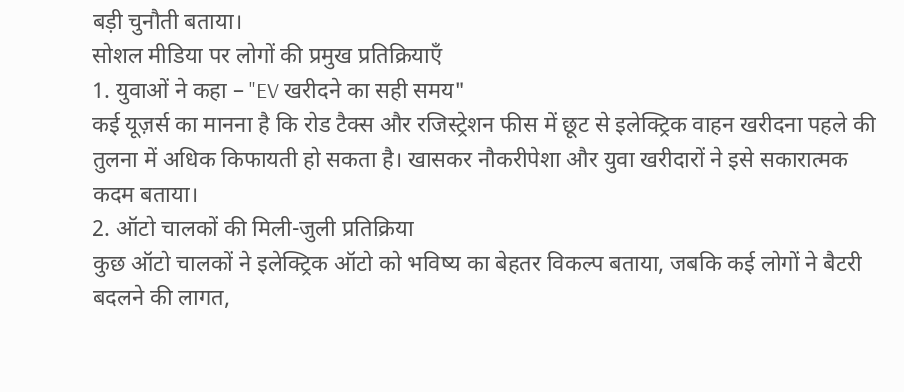बड़ी चुनौती बताया।
सोशल मीडिया पर लोगों की प्रमुख प्रतिक्रियाएँ
1. युवाओं ने कहा – "EV खरीदने का सही समय"
कई यूज़र्स का मानना है कि रोड टैक्स और रजिस्ट्रेशन फीस में छूट से इलेक्ट्रिक वाहन खरीदना पहले की तुलना में अधिक किफायती हो सकता है। खासकर नौकरीपेशा और युवा खरीदारों ने इसे सकारात्मक कदम बताया।
2. ऑटो चालकों की मिली-जुली प्रतिक्रिया
कुछ ऑटो चालकों ने इलेक्ट्रिक ऑटो को भविष्य का बेहतर विकल्प बताया, जबकि कई लोगों ने बैटरी बदलने की लागत,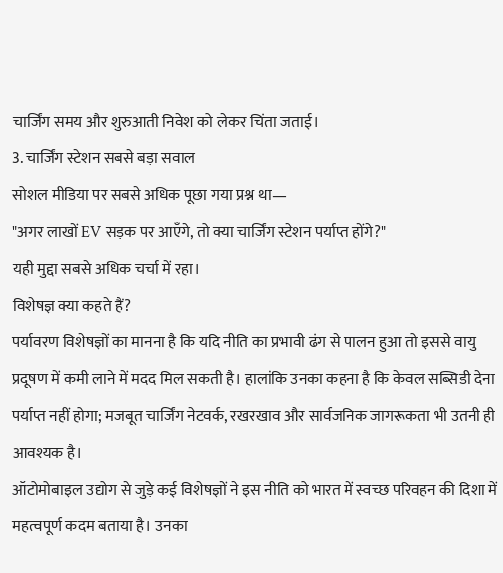चार्जिंग समय और शुरुआती निवेश को लेकर चिंता जताई।
3. चार्जिंग स्टेशन सबसे बड़ा सवाल
सोशल मीडिया पर सबसे अधिक पूछा गया प्रश्न था—
"अगर लाखों EV सड़क पर आएँगे, तो क्या चार्जिंग स्टेशन पर्याप्त होंगे?"
यही मुद्दा सबसे अधिक चर्चा में रहा।
विशेषज्ञ क्या कहते हैं?
पर्यावरण विशेषज्ञों का मानना है कि यदि नीति का प्रभावी ढंग से पालन हुआ तो इससे वायु प्रदूषण में कमी लाने में मदद मिल सकती है। हालांकि उनका कहना है कि केवल सब्सिडी देना पर्याप्त नहीं होगा; मजबूत चार्जिंग नेटवर्क, रखरखाव और सार्वजनिक जागरूकता भी उतनी ही आवश्यक है।
ऑटोमोबाइल उद्योग से जुड़े कई विशेषज्ञों ने इस नीति को भारत में स्वच्छ परिवहन की दिशा में महत्वपूर्ण कदम बताया है। उनका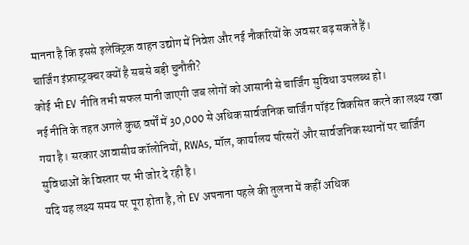मानना है कि इससे इलेक्ट्रिक वाहन उद्योग में निवेश और नई नौकरियों के अवसर बढ़ सकते हैं।
चार्जिंग इंफ्रास्ट्रक्चर क्यों है सबसे बड़ी चुनौती?
कोई भी EV नीति तभी सफल मानी जाएगी जब लोगों को आसानी से चार्जिंग सुविधा उपलब्ध हो।
नई नीति के तहत अगले कुछ वर्षों में 30,000 से अधिक सार्वजनिक चार्जिंग पॉइंट विकसित करने का लक्ष्य रखा गया है। सरकार आवासीय कॉलोनियों, RWAs, मॉल, कार्यालय परिसरों और सार्वजनिक स्थानों पर चार्जिंग सुविधाओं के विस्तार पर भी जोर दे रही है।
यदि यह लक्ष्य समय पर पूरा होता है, तो EV अपनाना पहले की तुलना में कहीं अधिक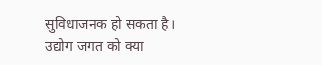सुविधाजनक हो सकता है।
उद्योग जगत को क्या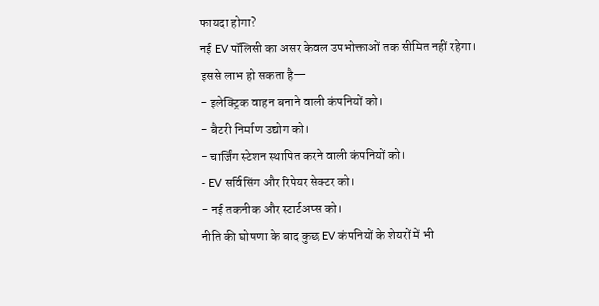फायदा होगा?
नई EV पॉलिसी का असर केवल उपभोक्ताओं तक सीमित नहीं रहेगा।
इससे लाभ हो सकता है—
- इलेक्ट्रिक वाहन बनाने वाली कंपनियों को।
- बैटरी निर्माण उद्योग को।
- चार्जिंग स्टेशन स्थापित करने वाली कंपनियों को।
- EV सर्विसिंग और रिपेयर सेक्टर को।
- नई तकनीक और स्टार्टअप्स को।
नीति की घोषणा के बाद कुछ EV कंपनियों के शेयरों में भी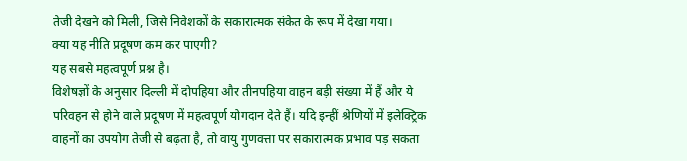तेजी देखने को मिली, जिसे निवेशकों के सकारात्मक संकेत के रूप में देखा गया।
क्या यह नीति प्रदूषण कम कर पाएगी?
यह सबसे महत्वपूर्ण प्रश्न है।
विशेषज्ञों के अनुसार दिल्ली में दोपहिया और तीनपहिया वाहन बड़ी संख्या में हैं और ये परिवहन से होने वाले प्रदूषण में महत्वपूर्ण योगदान देते हैं। यदि इन्हीं श्रेणियों में इलेक्ट्रिक वाहनों का उपयोग तेजी से बढ़ता है, तो वायु गुणवत्ता पर सकारात्मक प्रभाव पड़ सकता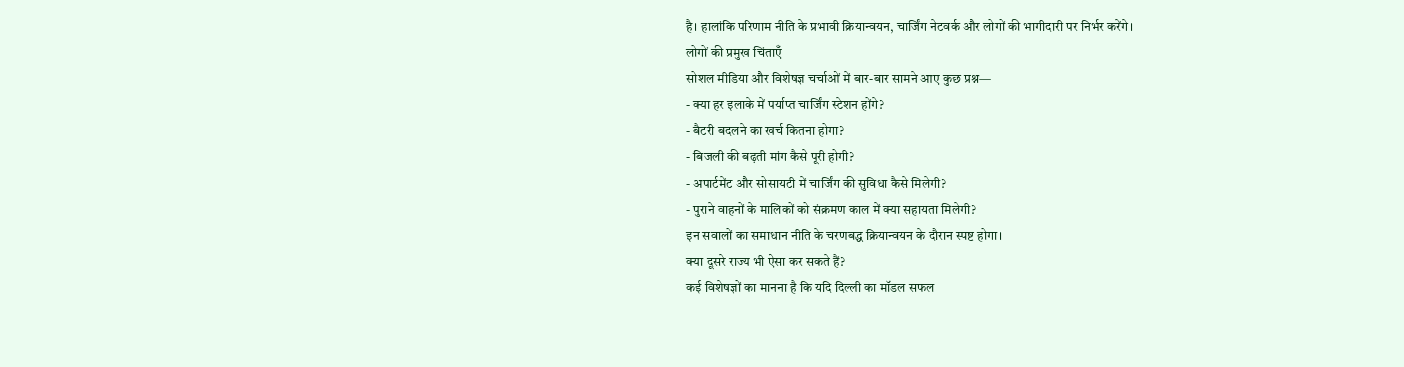है। हालांकि परिणाम नीति के प्रभावी क्रियान्वयन, चार्जिंग नेटवर्क और लोगों की भागीदारी पर निर्भर करेंगे।
लोगों की प्रमुख चिंताएँ
सोशल मीडिया और विशेषज्ञ चर्चाओं में बार-बार सामने आए कुछ प्रश्न—
- क्या हर इलाके में पर्याप्त चार्जिंग स्टेशन होंगे?
- बैटरी बदलने का खर्च कितना होगा?
- बिजली की बढ़ती मांग कैसे पूरी होगी?
- अपार्टमेंट और सोसायटी में चार्जिंग की सुविधा कैसे मिलेगी?
- पुराने वाहनों के मालिकों को संक्रमण काल में क्या सहायता मिलेगी?
इन सवालों का समाधान नीति के चरणबद्ध क्रियान्वयन के दौरान स्पष्ट होगा।
क्या दूसरे राज्य भी ऐसा कर सकते हैं?
कई विशेषज्ञों का मानना है कि यदि दिल्ली का मॉडल सफल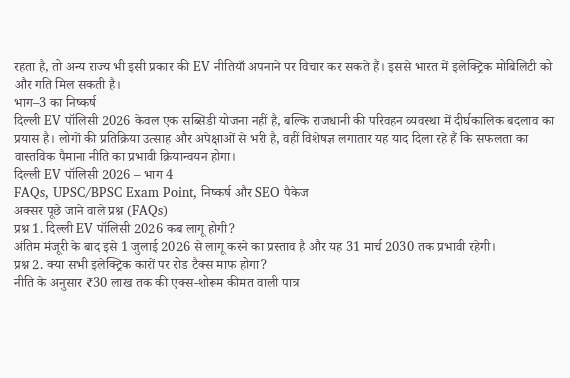रहता है, तो अन्य राज्य भी इसी प्रकार की EV नीतियाँ अपनाने पर विचार कर सकते हैं। इससे भारत में इलेक्ट्रिक मोबिलिटी को और गति मिल सकती है।
भाग–3 का निष्कर्ष
दिल्ली EV पॉलिसी 2026 केवल एक सब्सिडी योजना नहीं है, बल्कि राजधानी की परिवहन व्यवस्था में दीर्घकालिक बदलाव का प्रयास है। लोगों की प्रतिक्रिया उत्साह और अपेक्षाओं से भरी है, वहीं विशेषज्ञ लगातार यह याद दिला रहे हैं कि सफलता का वास्तविक पैमाना नीति का प्रभावी क्रियान्वयन होगा।
दिल्ली EV पॉलिसी 2026 – भाग 4
FAQs, UPSC/BPSC Exam Point, निष्कर्ष और SEO पैकेज
अक्सर पूछे जाने वाले प्रश्न (FAQs)
प्रश्न 1. दिल्ली EV पॉलिसी 2026 कब लागू होगी?
अंतिम मंजूरी के बाद इसे 1 जुलाई 2026 से लागू करने का प्रस्ताव है और यह 31 मार्च 2030 तक प्रभावी रहेगी।
प्रश्न 2. क्या सभी इलेक्ट्रिक कारों पर रोड टैक्स माफ होगा?
नीति के अनुसार ₹30 लाख तक की एक्स-शोरूम कीमत वाली पात्र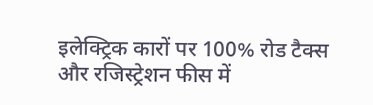इलेक्ट्रिक कारों पर 100% रोड टैक्स और रजिस्ट्रेशन फीस में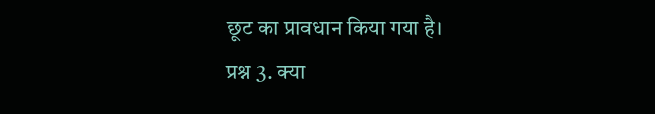छूट का प्रावधान किया गया है।
प्रश्न 3. क्या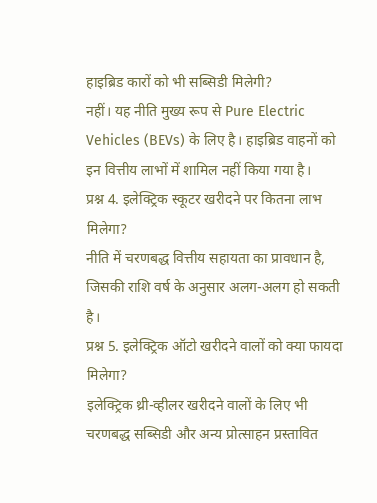हाइब्रिड कारों को भी सब्सिडी मिलेगी?
नहीं। यह नीति मुख्य रूप से Pure Electric Vehicles (BEVs) के लिए है। हाइब्रिड वाहनों को इन वित्तीय लाभों में शामिल नहीं किया गया है।
प्रश्न 4. इलेक्ट्रिक स्कूटर खरीदने पर कितना लाभ मिलेगा?
नीति में चरणबद्ध वित्तीय सहायता का प्रावधान है, जिसकी राशि वर्ष के अनुसार अलग-अलग हो सकती है।
प्रश्न 5. इलेक्ट्रिक ऑटो खरीदने वालों को क्या फायदा मिलेगा?
इलेक्ट्रिक थ्री-व्हीलर खरीदने वालों के लिए भी चरणबद्ध सब्सिडी और अन्य प्रोत्साहन प्रस्तावित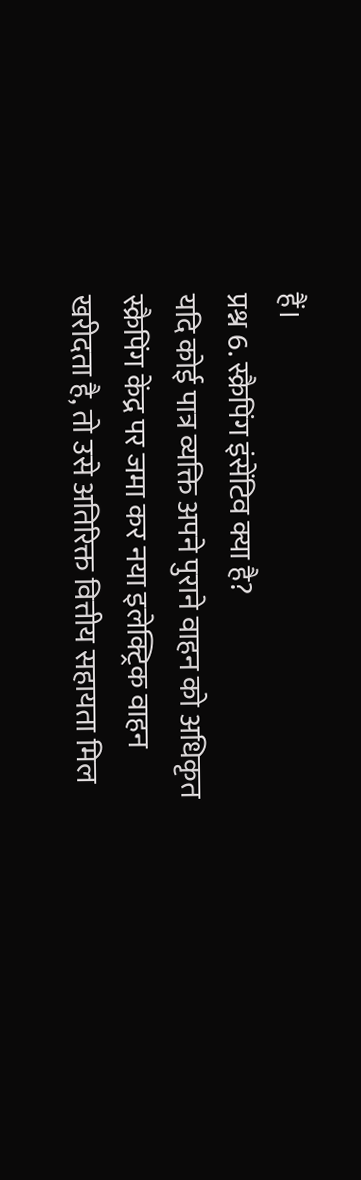हैं।
प्रश्न 6. स्क्रैपिंग इंसेंटिव क्या है?
यदि कोई पात्र व्यक्ति अपने पुराने वाहन को अधिकृत स्क्रैपिंग केंद्र पर जमा कर नया इलेक्ट्रिक वाहन खरीदता है, तो उसे अतिरिक्त वित्तीय सहायता मिल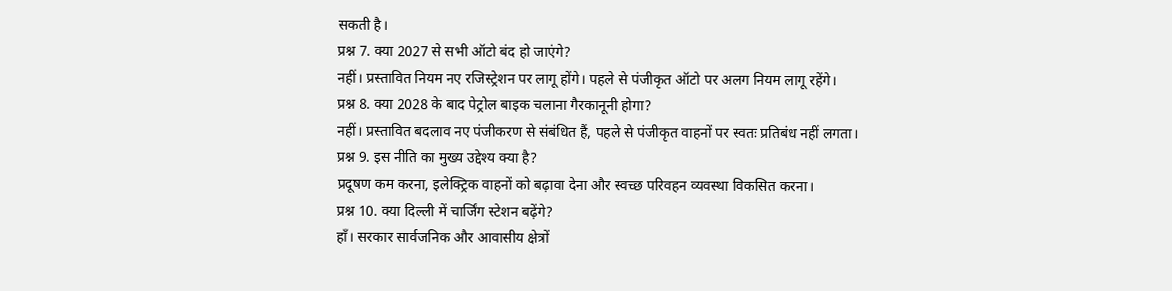सकती है।
प्रश्न 7. क्या 2027 से सभी ऑटो बंद हो जाएंगे?
नहीं। प्रस्तावित नियम नए रजिस्ट्रेशन पर लागू होंगे। पहले से पंजीकृत ऑटो पर अलग नियम लागू रहेंगे।
प्रश्न 8. क्या 2028 के बाद पेट्रोल बाइक चलाना गैरकानूनी होगा?
नहीं। प्रस्तावित बदलाव नए पंजीकरण से संबंधित हैं, पहले से पंजीकृत वाहनों पर स्वतः प्रतिबंध नहीं लगता।
प्रश्न 9. इस नीति का मुख्य उद्देश्य क्या है?
प्रदूषण कम करना, इलेक्ट्रिक वाहनों को बढ़ावा देना और स्वच्छ परिवहन व्यवस्था विकसित करना।
प्रश्न 10. क्या दिल्ली में चार्जिंग स्टेशन बढ़ेंगे?
हाँ। सरकार सार्वजनिक और आवासीय क्षेत्रों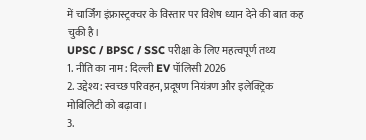में चार्जिंग इंफ्रास्ट्रक्चर के विस्तार पर विशेष ध्यान देने की बात कह चुकी है।
UPSC / BPSC / SSC परीक्षा के लिए महत्वपूर्ण तथ्य
1. नीति का नाम: दिल्ली EV पॉलिसी 2026
2. उद्देश्य: स्वच्छ परिवहन, प्रदूषण नियंत्रण और इलेक्ट्रिक मोबिलिटी को बढ़ावा।
3.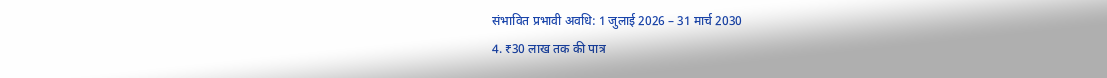संभावित प्रभावी अवधि: 1 जुलाई 2026 – 31 मार्च 2030
4. ₹30 लाख तक की पात्र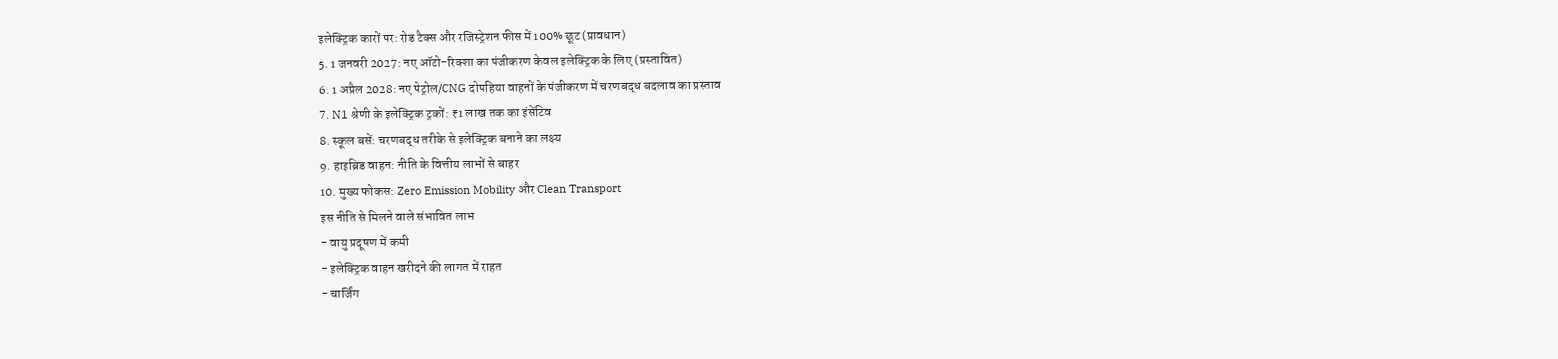इलेक्ट्रिक कारों पर: रोड टैक्स और रजिस्ट्रेशन फीस में 100% छूट (प्रावधान)
5. 1 जनवरी 2027: नए ऑटो-रिक्शा का पंजीकरण केवल इलेक्ट्रिक के लिए (प्रस्तावित)
6. 1 अप्रैल 2028: नए पेट्रोल/CNG दोपहिया वाहनों के पंजीकरण में चरणबद्ध बदलाव का प्रस्ताव
7. N1 श्रेणी के इलेक्ट्रिक ट्रकों: ₹1 लाख तक का इंसेंटिव
8. स्कूल बसें: चरणबद्ध तरीके से इलेक्ट्रिक बनाने का लक्ष्य
9. हाइब्रिड वाहन: नीति के वित्तीय लाभों से बाहर
10. मुख्य फोकस: Zero Emission Mobility और Clean Transport
इस नीति से मिलने वाले संभावित लाभ
- वायु प्रदूषण में कमी
- इलेक्ट्रिक वाहन खरीदने की लागत में राहत
- चार्जिंग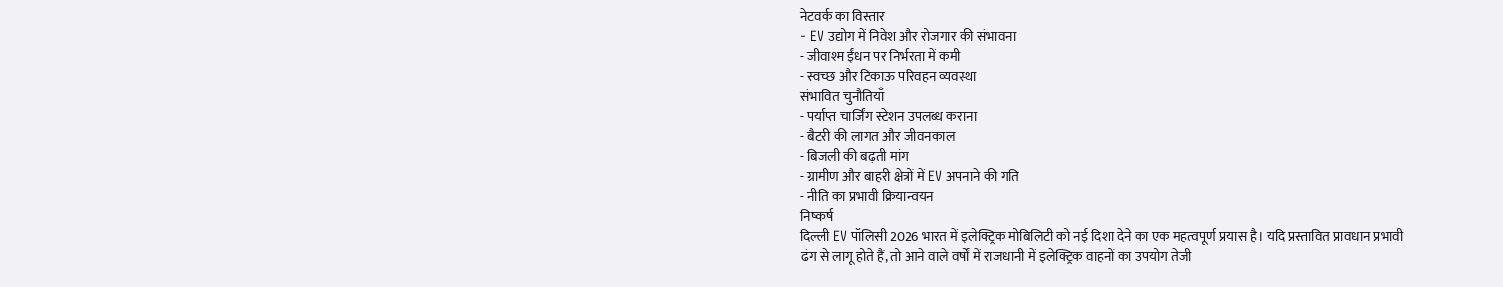नेटवर्क का विस्तार
- EV उद्योग में निवेश और रोजगार की संभावना
- जीवाश्म ईंधन पर निर्भरता में कमी
- स्वच्छ और टिकाऊ परिवहन व्यवस्था
संभावित चुनौतियाँ
- पर्याप्त चार्जिंग स्टेशन उपलब्ध कराना
- बैटरी की लागत और जीवनकाल
- बिजली की बढ़ती मांग
- ग्रामीण और बाहरी क्षेत्रों में EV अपनाने की गति
- नीति का प्रभावी क्रियान्वयन
निष्कर्ष
दिल्ली EV पॉलिसी 2026 भारत में इलेक्ट्रिक मोबिलिटी को नई दिशा देने का एक महत्वपूर्ण प्रयास है। यदि प्रस्तावित प्रावधान प्रभावी ढंग से लागू होते हैं, तो आने वाले वर्षों में राजधानी में इलेक्ट्रिक वाहनों का उपयोग तेजी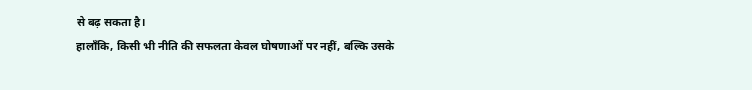से बढ़ सकता है।
हालाँकि, किसी भी नीति की सफलता केवल घोषणाओं पर नहीं, बल्कि उसके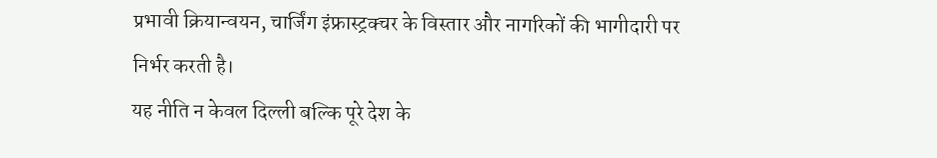प्रभावी क्रियान्वयन, चार्जिंग इंफ्रास्ट्रक्चर के विस्तार और नागरिकों की भागीदारी पर निर्भर करती है।
यह नीति न केवल दिल्ली बल्कि पूरे देश के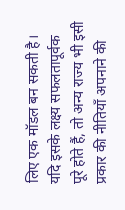लिए एक मॉडल बन सकती है। यदि इसके लक्ष्य सफलतापूर्वक पूरे होते हैं, तो अन्य राज्य भी इसी प्रकार की नीतियाँ अपनाने की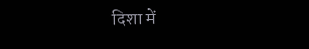दिशा में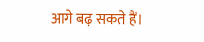आगे बढ़ सकते हैं।